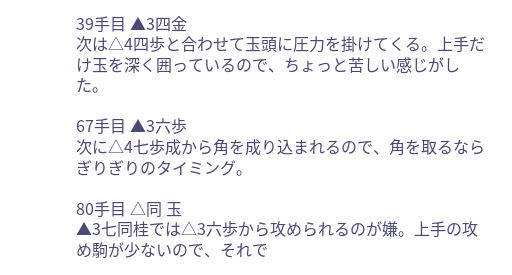39手目 ▲3四金
次は△4四歩と合わせて玉頭に圧力を掛けてくる。上手だけ玉を深く囲っているので、ちょっと苦しい感じがした。

67手目 ▲3六歩
次に△4七歩成から角を成り込まれるので、角を取るならぎりぎりのタイミング。

80手目 △同 玉
▲3七同桂では△3六歩から攻められるのが嫌。上手の攻め駒が少ないので、それで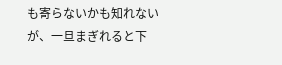も寄らないかも知れないが、一旦まぎれると下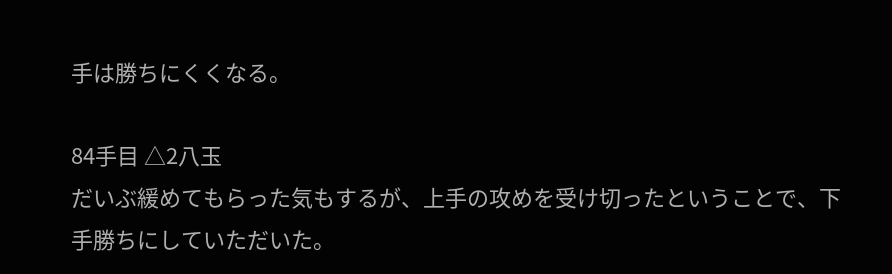手は勝ちにくくなる。

84手目 △2八玉
だいぶ緩めてもらった気もするが、上手の攻めを受け切ったということで、下手勝ちにしていただいた。